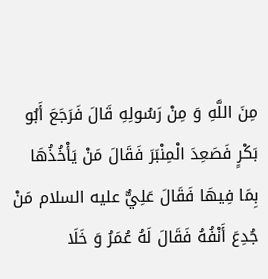مِنَ اللَّهِ وَ مِنْ رَسُولِهِ قَالَ فَرَجَعَ أَبُو بَكْرٍ فَصَعِدَ الْمِنْبَرَ فَقَالَ مَنْ يَأْخُذُهَا بِمَا فِيهَا فَقَالَ عَلِيٌّ عليه السلام مَنْ جُدِعَ أَنْفُهُ فَقَالَ لَهُ عُمَرُ وَ خَلَا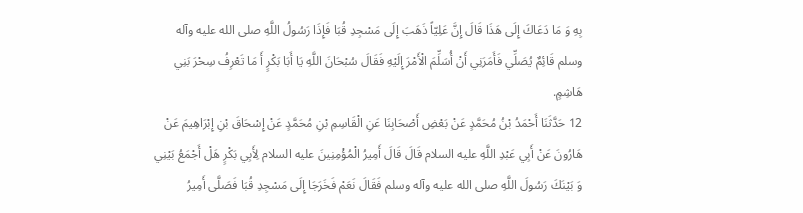بِهِ وَ مَا دَعَاكَ إِلَى هَذَا قَالَ إِنَّ عَلِيّاً ذَهَبَ إِلَى مَسْجِدِ قُبَا فَإِذَا رَسُولُ اللَّهِ صلى الله عليه وآله وسلم قَائِمٌ يُصَلِّي فَأَمَرَنِي أَنْ أُسَلِّمَ الْأَمْرَ إِلَيْهِ فَقَالَ سُبْحَانَ اللَّهِ يَا أَبَا بَكْرٍ أَ مَا تَعْرِفُ سِحْرَ بَنِي هَاشِمٍ.
12 حَدَّثَنَا أَحْمَدُ بْنُ مُحَمَّدٍ عَنْ بَعْضِ أَصْحَابِنَا عَنِ الْقَاسِمِ بْنِ مُحَمَّدٍ عَنْ إِسْحَاقَ بْنِ إِبْرَاهِيمَ عَنْ هَارُونَ عَنْ أَبِي عَبْدِ اللَّهِ عليه السلام قَالَ قَالَ أَمِيرُ الْمُؤْمِنِينَ عليه السلام لِأَبِي بَكْرٍ هَلْ أَجْمَعُ بَيْنِي وَ بَيْنَكَ رَسُولَ اللَّهِ صلى الله عليه وآله وسلم فَقَالَ نَعَمْ فَخَرَجَا إِلَى مَسْجِدِ قُبَا فَصَلَّى أَمِيرُ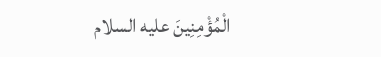الْمُؤْمِنِينَ عليه السلام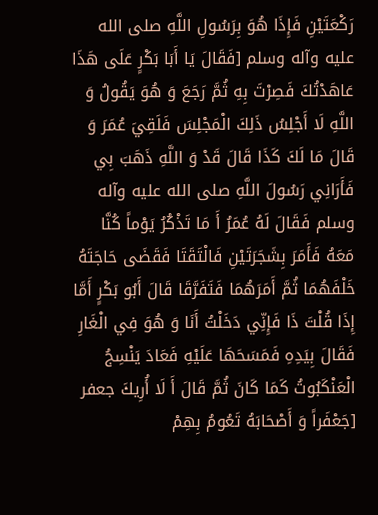رَكْعَتَيْنِ فَإِذَا هُوَ بِرَسُولِ اللَّهِ صلى الله عليه وآله وسلم [فَقَالَ يَا أَبَا بَكْرٍ عَلَى هَذَا عَاهَدْتُكَ فَصِرْتَ بِهِ ثُمَّ رَجَعَ وَ هُوَ يَقُولُ وَ اللَّهِ لَا أَجْلِسُ ذَلِكَ الْمَجْلِسَ فَلَقِيَ عُمَرَ وَ قَالَ مَا لَكَ كَذَا قَالَ قَدْ وَ اللَّهِ ذَهَبَ بِي فَأَرَانِي رَسُولَ اللَّهِ صلى الله عليه وآله وسلم فَقَالَ لَهُ عُمَرُ أَ مَا تَذْكُرُ يَوْماً كُنَّا مَعَهُ فَأَمَرَ بِشَجَرَتَيْنِ فَالْتَقَتَا فَقَضَى حَاجَتَهُ خَلْفَهُمَا ثُمَّ أَمَرَهُمَا فَتَفَرَّقَا قَالَ أَبُو بَكْرٍ أَمَّا إِذَا قُلْتَ ذَا فَإِنِّي دَخَلْتُ أَنَا وَ هُوَ فِي الْغَارِ فَقَالَ بِيَدِهِ فَمَسَحَهَا عَلَيْهِ فَعَادَ يَنْسِجُ الْعَنْكَبُوتُ كَمَا كَانَ ثُمَّ قَالَ أَ لَا أُرِيكَ جعفر [جَعْفَراً وَ أَصْحَابَهُ تَعُومُ بِهِمْ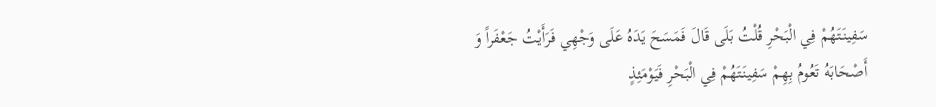سَفِينَتَهُمْ فِي الْبَحْرِ قُلْتُ بَلَى قَالَ فَمَسَحَ يَدَهُ عَلَى وَجْهِي فَرَأَيْتُ جَعْفَراً وَ أَصْحَابَهُ تَعُومُ بِهِمْ سَفِينَتَهُمْ فِي الْبَحْرِ فَيَوْمَئِذٍ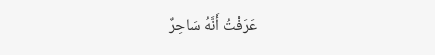عَرَفْتُ أَنَّهُ سَاحِرٌ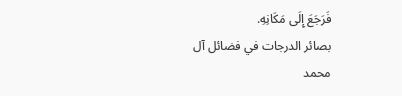فَرَجَعَ إِلَى مَكَانِهِ.
بصائر الدرجات في فضائل آل محمد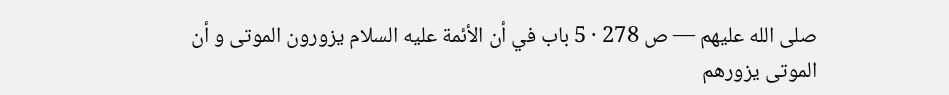صلى الله عليهم — ص 278 · 5 باب في أن الأئمة عليه السلام يزورون الموتى و أن الموتى يزورهم